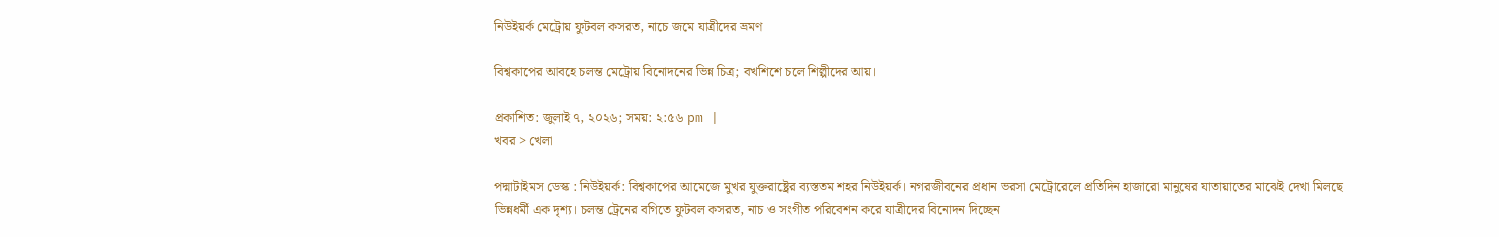নিউইয়র্ক মেট্রোয় ফুটবল কসরত, নাচে জমে যাত্রীদের ভ্রমণ

বিশ্বকাপের আবহে চলন্ত মেট্রোয় বিনোদনের ভিন্ন চিত্র; বখশিশে চলে শিল্পীদের আয়।

প্রকাশিত: জুলাই ৭, ২০২৬; সময়: ২:৫৬ pm |
খবর > খেলা

পদ্মাটাইমস ডেস্ক : নিউইয়র্ক: বিশ্বকাপের আমেজে মুখর যুক্তরাষ্ট্রের ব্যস্ততম শহর নিউইয়র্ক। নগরজীবনের প্রধান ভরসা মেট্রোরেলে প্রতিদিন হাজারো মানুষের যাতায়াতের মাঝেই দেখা মিলছে ভিন্নধর্মী এক দৃশ্য। চলন্ত ট্রেনের বগিতে ফুটবল কসরত, নাচ ও সংগীত পরিবেশন করে যাত্রীদের বিনোদন দিচ্ছেন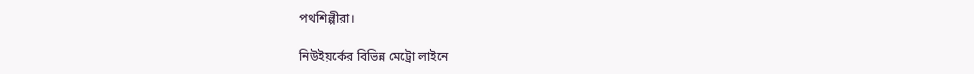পথশিল্পীরা।

নিউইয়র্কের বিভিন্ন মেট্রো লাইনে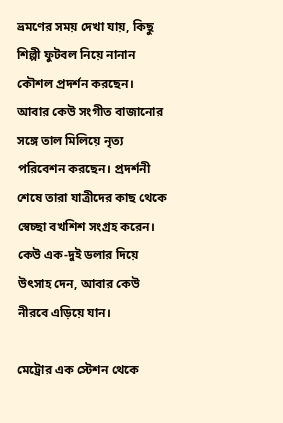ভ্রমণের সময় দেখা যায়, কিছু শিল্পী ফুটবল নিয়ে নানান কৌশল প্রদর্শন করছেন। আবার কেউ সংগীত বাজানোর সঙ্গে তাল মিলিয়ে নৃত্য পরিবেশন করছেন। প্রদর্শনী শেষে তারা যাত্রীদের কাছ থেকে স্বেচ্ছা বখশিশ সংগ্রহ করেন। কেউ এক-দুই ডলার দিয়ে উৎসাহ দেন, আবার কেউ নীরবে এড়িয়ে যান।

মেট্রোর এক স্টেশন থেকে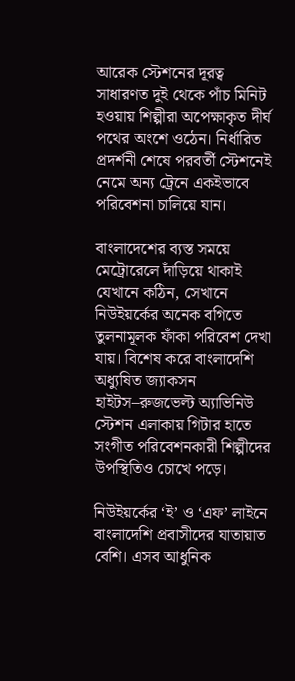আরেক স্টেশনের দূরত্ব সাধারণত দুই থেকে পাঁচ মিনিট হওয়ায় শিল্পীরা অপেক্ষাকৃত দীর্ঘ পথের অংশে ওঠেন। নির্ধারিত প্রদর্শনী শেষে পরবর্তী স্টেশনেই নেমে অন্য ট্রেনে একইভাবে পরিবেশনা চালিয়ে যান।

বাংলাদেশের ব্যস্ত সময়ে মেট্রোরেলে দাঁড়িয়ে থাকাই যেখানে কঠিন, সেখানে নিউইয়র্কের অনেক বগিতে তুলনামূলক ফাঁকা পরিবেশ দেখা যায়। বিশেষ করে বাংলাদেশি অধ্যুষিত জ্যাকসন হাইটস–রুজভেল্ট অ্যাভিনিউ স্টেশন এলাকায় গিটার হাতে সংগীত পরিবেশনকারী শিল্পীদের উপস্থিতিও চোখে পড়ে।

নিউইয়র্কের ‘ই’ ও ‘এফ’ লাইনে বাংলাদেশি প্রবাসীদের যাতায়াত বেশি। এসব আধুনিক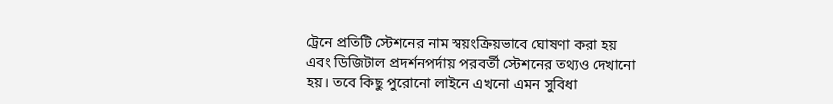ট্রেনে প্রতিটি স্টেশনের নাম স্বয়ংক্রিয়ভাবে ঘোষণা করা হয় এবং ডিজিটাল প্রদর্শনপর্দায় পরবর্তী স্টেশনের তথ্যও দেখানো হয়। তবে কিছু পুরোনো লাইনে এখনো এমন সুবিধা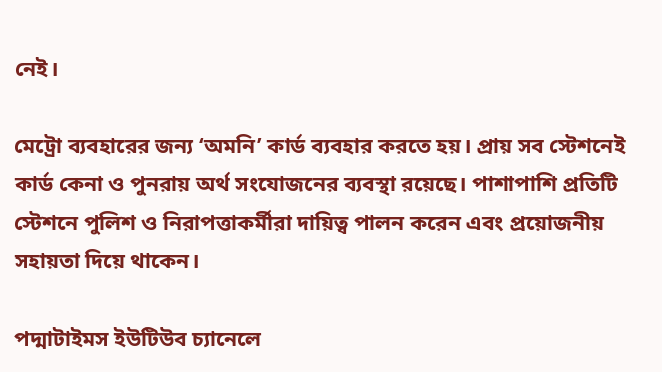নেই।

মেট্রো ব্যবহারের জন্য ‘অমনি’ কার্ড ব্যবহার করতে হয়। প্রায় সব স্টেশনেই কার্ড কেনা ও পুনরায় অর্থ সংযোজনের ব্যবস্থা রয়েছে। পাশাপাশি প্রতিটি স্টেশনে পুলিশ ও নিরাপত্তাকর্মীরা দায়িত্ব পালন করেন এবং প্রয়োজনীয় সহায়তা দিয়ে থাকেন।

পদ্মাটাইমস ইউটিউব চ্যানেলে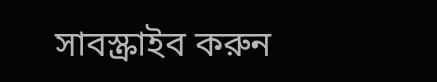সাবস্ক্রাইব করুন